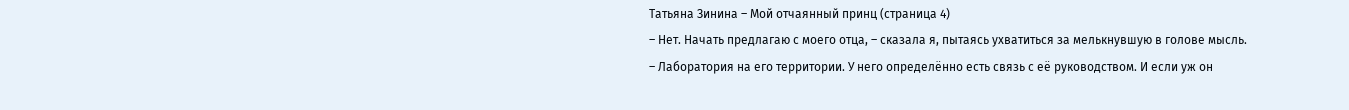Татьяна Зинина – Мой отчаянный принц (страница 4)
– Нет. Начать предлагаю с моего отца, – сказала я, пытаясь ухватиться за мелькнувшую в голове мысль. – Лаборатория на его территории. У него определённо есть связь с её руководством. И если уж он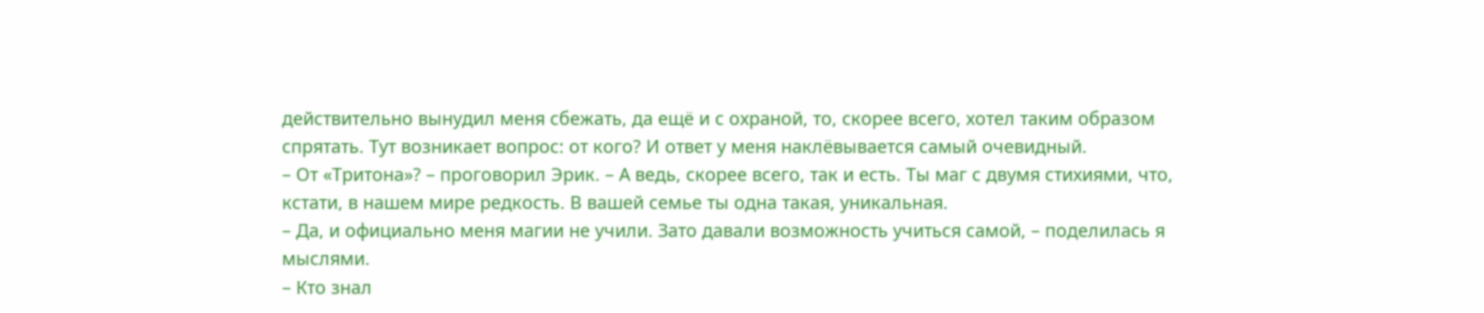действительно вынудил меня сбежать, да ещё и с охраной, то, скорее всего, хотел таким образом спрятать. Тут возникает вопрос: от кого? И ответ у меня наклёвывается самый очевидный.
– От «Тритона»? – проговорил Эрик. – А ведь, скорее всего, так и есть. Ты маг с двумя стихиями, что, кстати, в нашем мире редкость. В вашей семье ты одна такая, уникальная.
– Да, и официально меня магии не учили. Зато давали возможность учиться самой, – поделилась я мыслями.
– Кто знал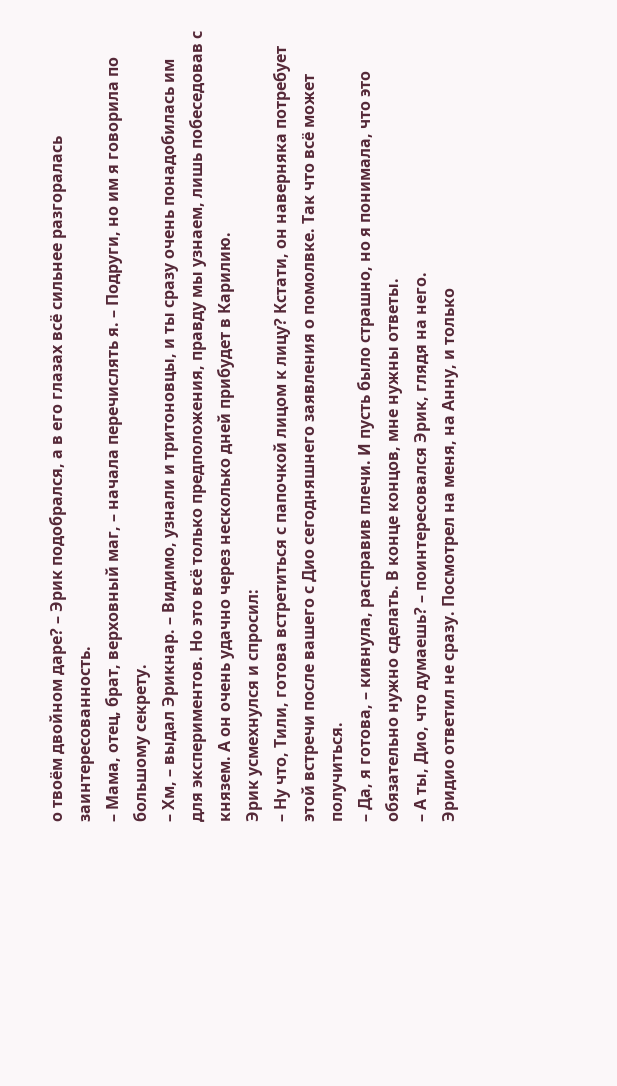о твоём двойном даре? – Эрик подобрался, а в его глазах всё сильнее разгоралась заинтересованность.
– Мама, отец, брат, верховный маг, – начала перечислять я. – Подруги, но им я говорила по большому секрету.
– Хм, – выдал Эрикнар. – Видимо, узнали и тритоновцы, и ты сразу очень понадобилась им для экспериментов. Но это всё только предположения, правду мы узнаем, лишь побеседовав с князем. А он очень удачно через несколько дней прибудет в Карилию.
Эрик усмехнулся и спросил:
– Ну что, Тили, готова встретиться с папочкой лицом к лицу? Кстати, он наверняка потребует этой встречи после вашего с Дио сегодняшнего заявления о помолвке. Так что всё может получиться.
– Да, я готова, – кивнула, расправив плечи. И пусть было страшно, но я понимала, что это обязательно нужно сделать. В конце концов, мне нужны ответы.
– А ты, Дио, что думаешь? – поинтересовался Эрик, глядя на него.
Эридио ответил не сразу. Посмотрел на меня, на Анну, и только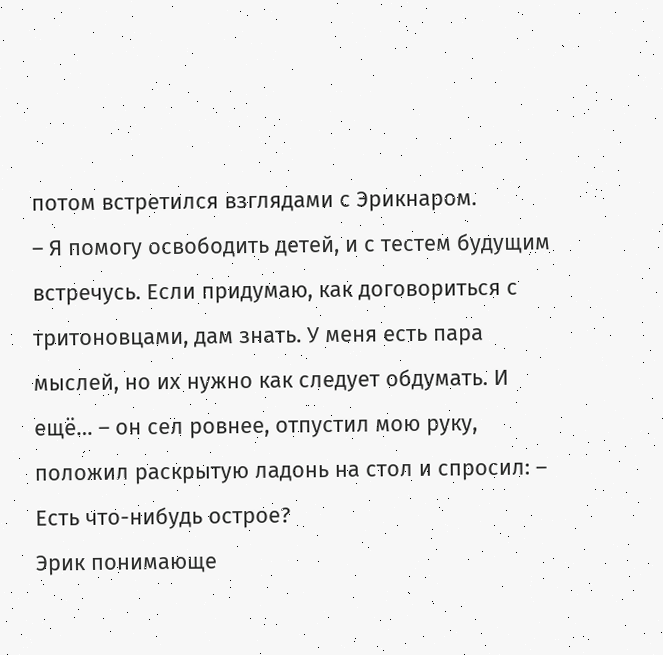потом встретился взглядами с Эрикнаром.
– Я помогу освободить детей, и с тестем будущим встречусь. Если придумаю, как договориться с тритоновцами, дам знать. У меня есть пара мыслей, но их нужно как следует обдумать. И ещё… – он сел ровнее, отпустил мою руку, положил раскрытую ладонь на стол и спросил: – Есть что-нибудь острое?
Эрик понимающе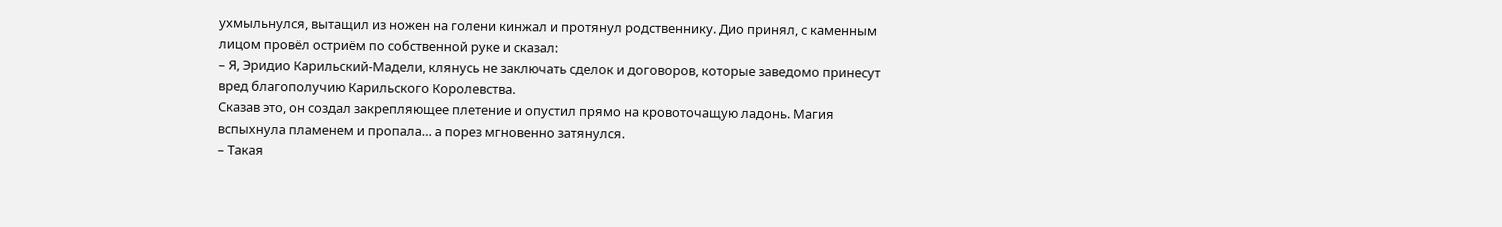ухмыльнулся, вытащил из ножен на голени кинжал и протянул родственнику. Дио принял, с каменным лицом провёл остриём по собственной руке и сказал:
– Я, Эридио Карильский-Мадели, клянусь не заключать сделок и договоров, которые заведомо принесут вред благополучию Карильского Королевства.
Сказав это, он создал закрепляющее плетение и опустил прямо на кровоточащую ладонь. Магия вспыхнула пламенем и пропала… а порез мгновенно затянулся.
– Такая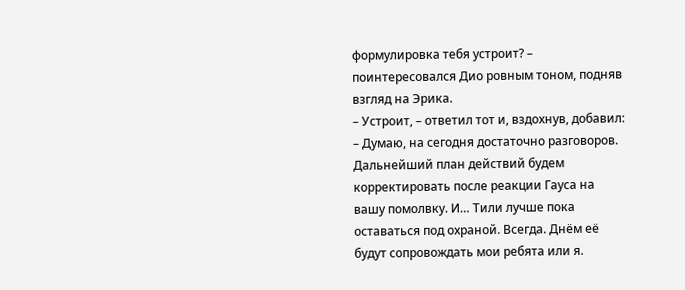формулировка тебя устроит? – поинтересовался Дио ровным тоном, подняв взгляд на Эрика.
– Устроит, – ответил тот и, вздохнув, добавил: – Думаю, на сегодня достаточно разговоров. Дальнейший план действий будем корректировать после реакции Гауса на вашу помолвку. И… Тили лучше пока оставаться под охраной. Всегда. Днём её будут сопровождать мои ребята или я.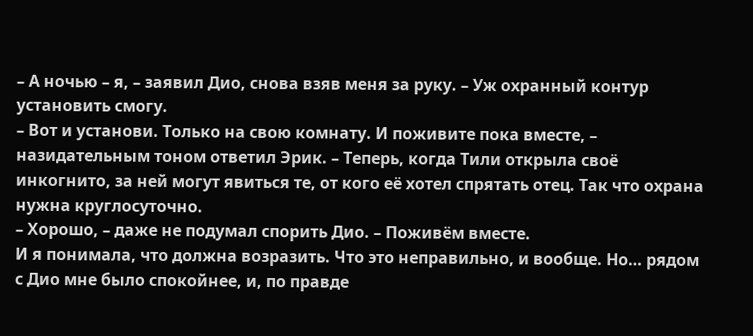– А ночью – я, – заявил Дио, снова взяв меня за руку. – Уж охранный контур установить смогу.
– Вот и установи. Только на свою комнату. И поживите пока вместе, – назидательным тоном ответил Эрик. – Теперь, когда Тили открыла своё инкогнито, за ней могут явиться те, от кого её хотел спрятать отец. Так что охрана нужна круглосуточно.
– Хорошо, – даже не подумал спорить Дио. – Поживём вместе.
И я понимала, что должна возразить. Что это неправильно, и вообще. Но… рядом с Дио мне было спокойнее, и, по правде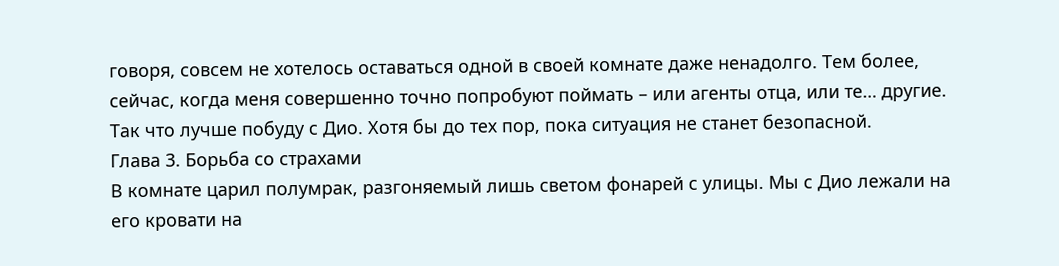говоря, совсем не хотелось оставаться одной в своей комнате даже ненадолго. Тем более, сейчас, когда меня совершенно точно попробуют поймать – или агенты отца, или те… другие.
Так что лучше побуду с Дио. Хотя бы до тех пор, пока ситуация не станет безопасной.
Глава 3. Борьба со страхами
В комнате царил полумрак, разгоняемый лишь светом фонарей с улицы. Мы с Дио лежали на его кровати на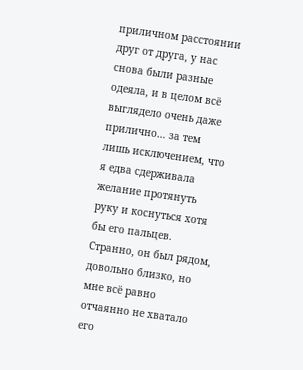приличном расстоянии друг от друга, у нас снова были разные одеяла, и в целом всё выглядело очень даже прилично… за тем лишь исключением, что я едва сдерживала желание протянуть руку и коснуться хотя бы его пальцев.
Странно, он был рядом, довольно близко, но мне всё равно отчаянно не хватало его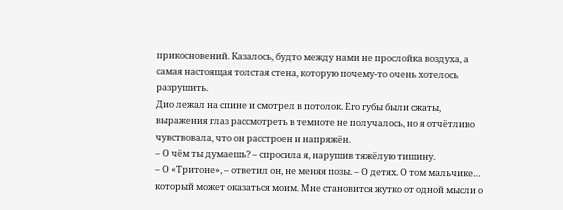прикосновений. Казалось, будто между нами не прослойка воздуха, а самая настоящая толстая стена, которую почему-то очень хотелось разрушить.
Дио лежал на спине и смотрел в потолок. Его губы были сжаты, выражения глаз рассмотреть в темноте не получалось, но я отчётливо чувствовала, что он расстроен и напряжён.
– О чём ты думаешь? – спросила я, нарушив тяжёлую тишину.
– О «Тритоне», – ответил он, не меняя позы. – О детях. О том мальчике… который может оказаться моим. Мне становится жутко от одной мысли о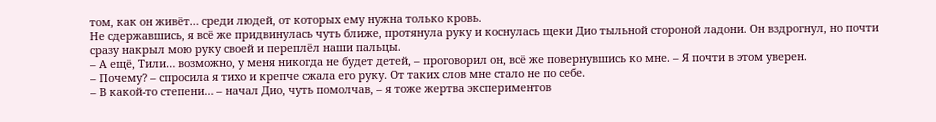том, как он живёт… среди людей, от которых ему нужна только кровь.
Не сдержавшись, я всё же придвинулась чуть ближе, протянула руку и коснулась щеки Дио тыльной стороной ладони. Он вздрогнул, но почти сразу накрыл мою руку своей и переплёл наши пальцы.
– А ещё, Тили… возможно, у меня никогда не будет детей, – проговорил он, всё же повернувшись ко мне. – Я почти в этом уверен.
– Почему? – спросила я тихо и крепче сжала его руку. От таких слов мне стало не по себе.
– В какой-то степени… – начал Дио, чуть помолчав, – я тоже жертва экспериментов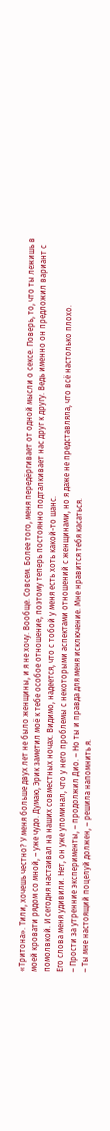«Тритона». Тили, хочешь честно? У меня больше двух лет не было женщины, и я не хочу. Вообще. Совсем. Более того, меня передёргивает от одной мысли о сексе. Поверь, то, что ты лежишь в моей кровати рядом со мной, – уже чудо. Думаю, Эрик заметил моё к тебе особое отношение, поэтому теперь постоянно подталкивает нас друг к другу. Ведь именно он предложил вариант с помолвкой. И сегодня настаивал на наших совместных ночах. Видимо, надеется, что с тобой у меня есть хоть какой-то шанс.
Его слова меня удивили. Нет, он уже упоминал, что у него проблемы с некоторыми аспектами отношений с женщинами, но я даже не представляла, что всё настолько плохо.
– Прости за утренние эксперименты, – продолжил Дио. – Но ты и правда для меня исключение. Мне нравится тебя касаться.
– Ты мне настоящий поцелуй должен, – решила напомнить я.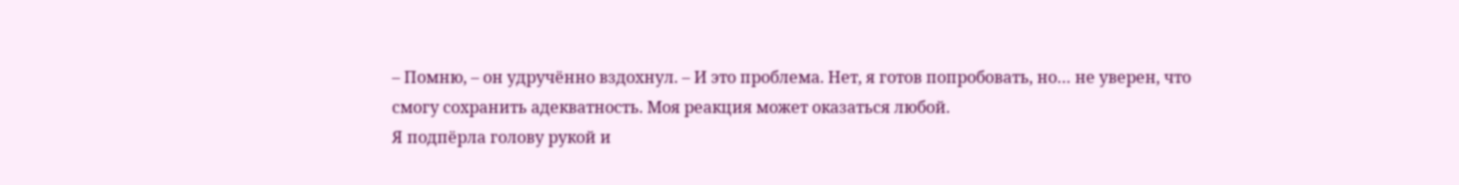– Помню, – он удручённо вздохнул. – И это проблема. Нет, я готов попробовать, но… не уверен, что смогу сохранить адекватность. Моя реакция может оказаться любой.
Я подпёрла голову рукой и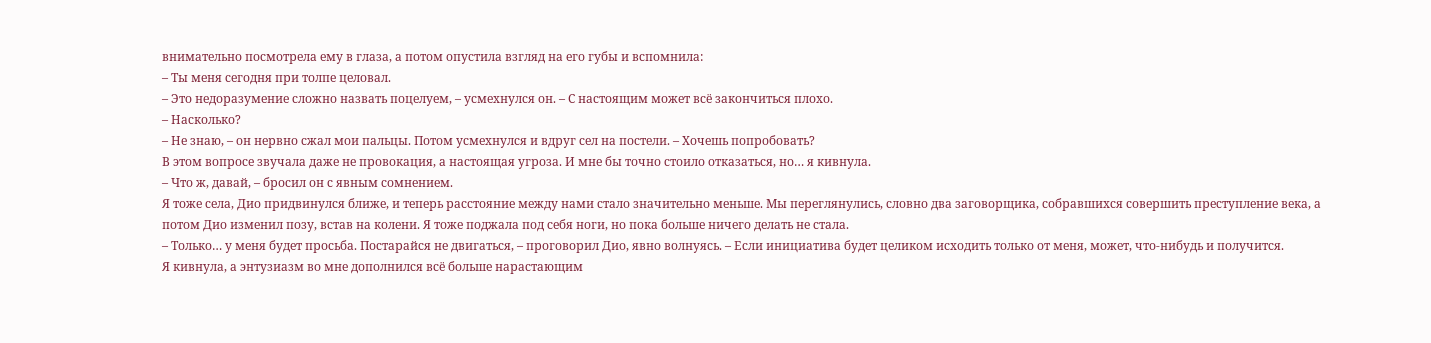внимательно посмотрела ему в глаза, а потом опустила взгляд на его губы и вспомнила:
– Ты меня сегодня при толпе целовал.
– Это недоразумение сложно назвать поцелуем, – усмехнулся он. – С настоящим может всё закончиться плохо.
– Насколько?
– Не знаю, – он нервно сжал мои пальцы. Потом усмехнулся и вдруг сел на постели. – Хочешь попробовать?
В этом вопросе звучала даже не провокация, а настоящая угроза. И мне бы точно стоило отказаться, но… я кивнула.
– Что ж, давай, – бросил он с явным сомнением.
Я тоже села, Дио придвинулся ближе, и теперь расстояние между нами стало значительно меньше. Мы переглянулись, словно два заговорщика, собравшихся совершить преступление века, а потом Дио изменил позу, встав на колени. Я тоже поджала под себя ноги, но пока больше ничего делать не стала.
– Только… у меня будет просьба. Постарайся не двигаться, – проговорил Дио, явно волнуясь. – Если инициатива будет целиком исходить только от меня, может, что-нибудь и получится.
Я кивнула, а энтузиазм во мне дополнился всё больше нарастающим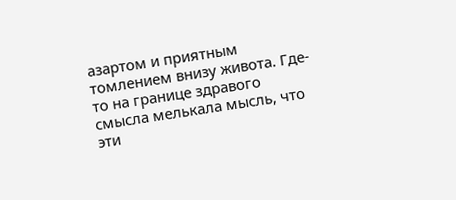азартом и приятным томлением внизу живота. Где-то на границе здравого смысла мелькала мысль, что эти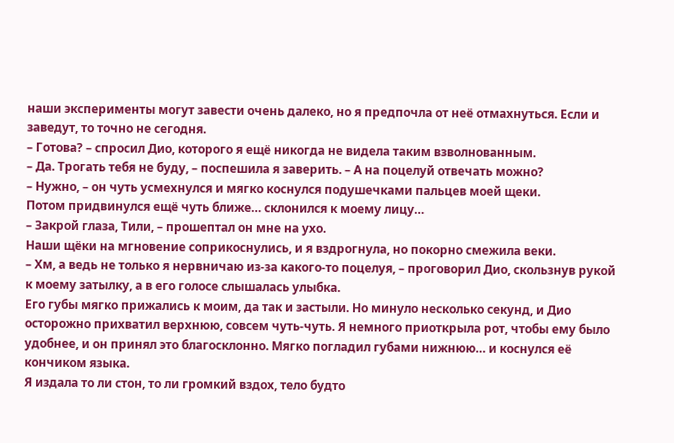наши эксперименты могут завести очень далеко, но я предпочла от неё отмахнуться. Если и заведут, то точно не сегодня.
– Готова? – спросил Дио, которого я ещё никогда не видела таким взволнованным.
– Да. Трогать тебя не буду, – поспешила я заверить. – А на поцелуй отвечать можно?
– Нужно, – он чуть усмехнулся и мягко коснулся подушечками пальцев моей щеки.
Потом придвинулся ещё чуть ближе… склонился к моему лицу…
– Закрой глаза, Тили, – прошептал он мне на ухо.
Наши щёки на мгновение соприкоснулись, и я вздрогнула, но покорно смежила веки.
– Хм, а ведь не только я нервничаю из-за какого-то поцелуя, – проговорил Дио, скользнув рукой к моему затылку, а в его голосе слышалась улыбка.
Его губы мягко прижались к моим, да так и застыли. Но минуло несколько секунд, и Дио осторожно прихватил верхнюю, совсем чуть-чуть. Я немного приоткрыла рот, чтобы ему было удобнее, и он принял это благосклонно. Мягко погладил губами нижнюю… и коснулся её кончиком языка.
Я издала то ли стон, то ли громкий вздох, тело будто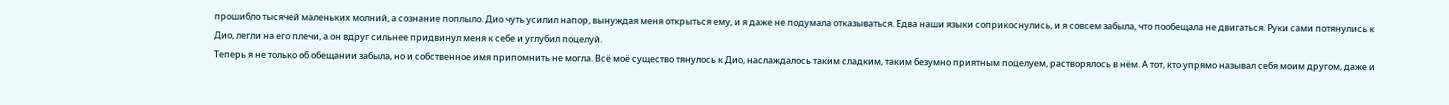прошибло тысячей маленьких молний, а сознание поплыло. Дио чуть усилил напор, вынуждая меня открыться ему, и я даже не подумала отказываться. Едва наши языки соприкоснулись, и я совсем забыла, что пообещала не двигаться. Руки сами потянулись к Дио, легли на его плечи, а он вдруг сильнее придвинул меня к себе и углубил поцелуй.
Теперь я не только об обещании забыла, но и собственное имя припомнить не могла. Всё моё существо тянулось к Дио, наслаждалось таким сладким, таким безумно приятным поцелуем, растворялось в нём. А тот, кто упрямо называл себя моим другом, даже и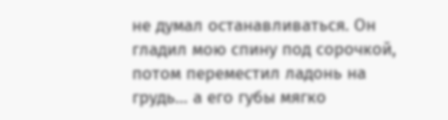не думал останавливаться. Он гладил мою спину под сорочкой, потом переместил ладонь на грудь… а его губы мягко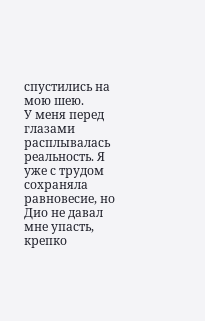спустились на мою шею.
У меня перед глазами расплывалась реальность. Я уже с трудом сохраняла равновесие, но Дио не давал мне упасть, крепко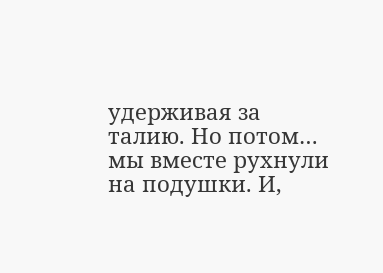удерживая за талию. Но потом… мы вместе рухнули на подушки. И,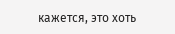кажется, это хоть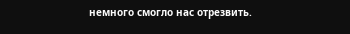немного смогло нас отрезвить.